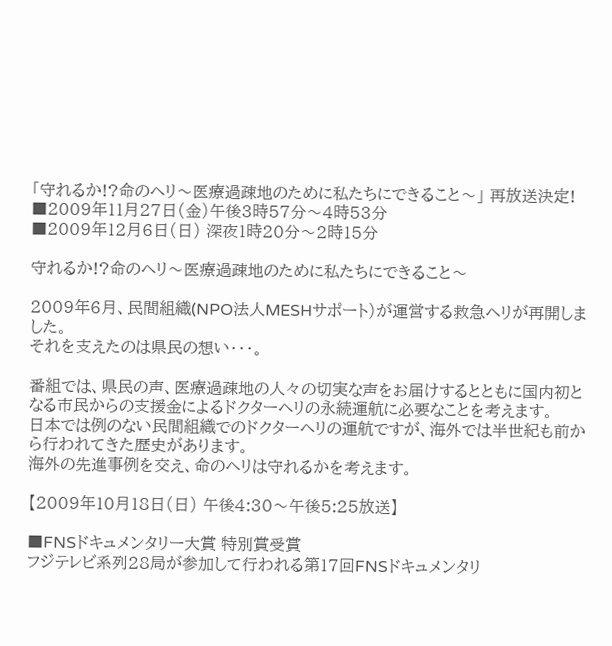「守れるか!?命のヘリ〜医療過疎地のために私たちにできること〜」 再放送決定!
■2009年11月27日(金)午後3時57分〜4時53分
■2009年12月6日(日) 深夜1時20分〜2時15分

守れるか!?命のヘリ〜医療過疎地のために私たちにできること〜

2009年6月、民間組織(NPO法人MESHサポート)が運営する救急ヘリが再開しました。
それを支えたのは県民の想い・・・。

番組では、県民の声、医療過疎地の人々の切実な声をお届けするとともに国内初となる市民からの支援金によるドクターヘリの永続運航に必要なことを考えます。
日本では例のない民間組織でのドクターヘリの運航ですが、海外では半世紀も前から行われてきた歴史があります。
海外の先進事例を交え、命のヘリは守れるかを考えます。

【2009年10月18日(日) 午後4:30〜午後5:25放送】

■FNSドキュメンタリー大賞 特別賞受賞
フジテレビ系列28局が参加して行われる第17回FNSドキュメンタリ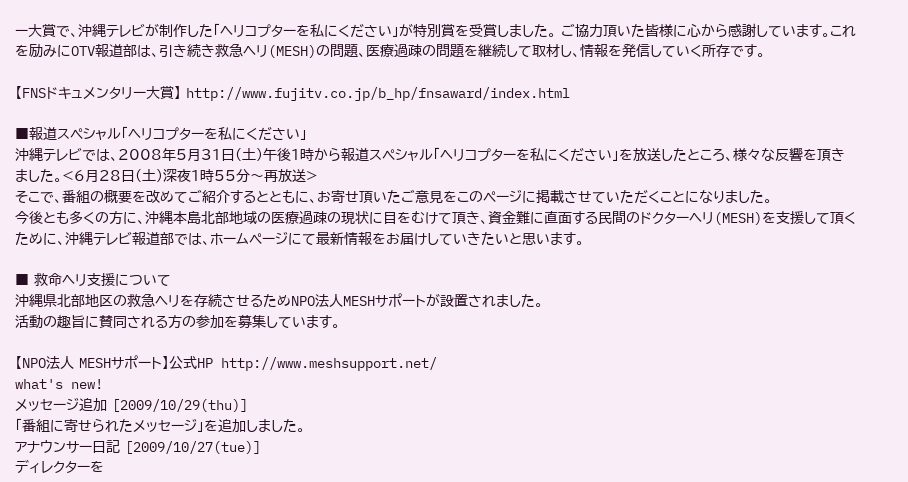ー大賞で、沖縄テレビが制作した「ヘリコプターを私にください」が特別賞を受賞しました。 ご協力頂いた皆様に心から感謝しています。これを励みにOTV報道部は、引き続き救急ヘリ(MESH)の問題、医療過疎の問題を継続して取材し、情報を発信していく所存です。

【FNSドキュメンタリー大賞】 http://www.fujitv.co.jp/b_hp/fnsaward/index.html

■報道スペシャル「ヘリコプターを私にください」
沖縄テレビでは、2008年5月31日(土)午後1時から報道スペシャル「ヘリコプターを私にください」を放送したところ、様々な反響を頂きました。<6月28日(土)深夜1時55分〜再放送>
そこで、番組の概要を改めてご紹介するとともに、お寄せ頂いたご意見をこのページに掲載させていただくことになりました。
今後とも多くの方に、沖縄本島北部地域の医療過疎の現状に目をむけて頂き、資金難に直面する民間のドクターヘリ(MESH)を支援して頂くために、沖縄テレビ報道部では、ホームページにて最新情報をお届けしていきたいと思います。

■ 救命ヘリ支援について
沖縄県北部地区の救急ヘリを存続させるためNPO法人MESHサポートが設置されました。
活動の趣旨に賛同される方の参加を募集しています。

【NPO法人 MESHサポート】公式HP http://www.meshsupport.net/
what's new!
メッセージ追加 [2009/10/29(thu)]
「番組に寄せられたメッセージ」を追加しました。
アナウンサー日記 [2009/10/27(tue)]
ディレクターを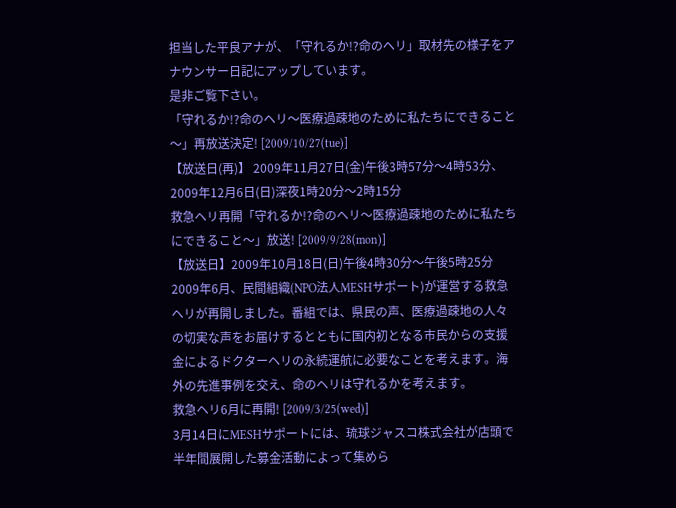担当した平良アナが、「守れるか!?命のヘリ」取材先の様子をアナウンサー日記にアップしています。
是非ご覧下さい。
「守れるか!?命のヘリ〜医療過疎地のために私たちにできること〜」再放送決定! [2009/10/27(tue)]
【放送日(再)】 2009年11月27日(金)午後3時57分〜4時53分、2009年12月6日(日)深夜1時20分〜2時15分
救急ヘリ再開「守れるか!?命のヘリ〜医療過疎地のために私たちにできること〜」放送! [2009/9/28(mon)]
【放送日】2009年10月18日(日)午後4時30分〜午後5時25分
2009年6月、民間組織(NPO法人MESHサポート)が運営する救急ヘリが再開しました。番組では、県民の声、医療過疎地の人々の切実な声をお届けするとともに国内初となる市民からの支援金によるドクターヘリの永続運航に必要なことを考えます。海外の先進事例を交え、命のヘリは守れるかを考えます。
救急ヘリ6月に再開! [2009/3/25(wed)]
3月14日にMESHサポートには、琉球ジャスコ株式会社が店頭で半年間展開した募金活動によって集めら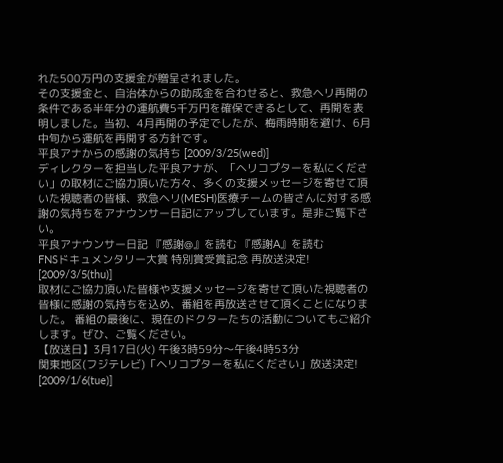れた500万円の支援金が贈呈されました。
その支援金と、自治体からの助成金を合わせると、救急ヘリ再開の条件である半年分の運航費5千万円を確保できるとして、再開を表明しました。当初、4月再開の予定でしたが、梅雨時期を避け、6月中旬から運航を再開する方針です。
平良アナからの感謝の気持ち [2009/3/25(wed)]
ディレクターを担当した平良アナが、「ヘリコプターを私にください」の取材にご協力頂いた方々、多くの支援メッセージを寄せて頂いた視聴者の皆様、救急ヘリ(MESH)医療チームの皆さんに対する感謝の気持ちをアナウンサー日記にアップしています。是非ご覧下さい。
平良アナウンサー日記 『感謝@』を読む 『感謝A』を読む
FNSドキュメンタリー大賞 特別賞受賞記念 再放送決定! [2009/3/5(thu)]
取材にご協力頂いた皆様や支援メッセージを寄せて頂いた視聴者の皆様に感謝の気持ちを込め、番組を再放送させて頂くことになりました。 番組の最後に、現在のドクターたちの活動についてもご紹介します。ぜひ、ご覧ください。
【放送日】3月17日(火) 午後3時59分〜午後4時53分
関東地区(フジテレビ)「ヘリコプターを私にください」放送決定! [2009/1/6(tue)]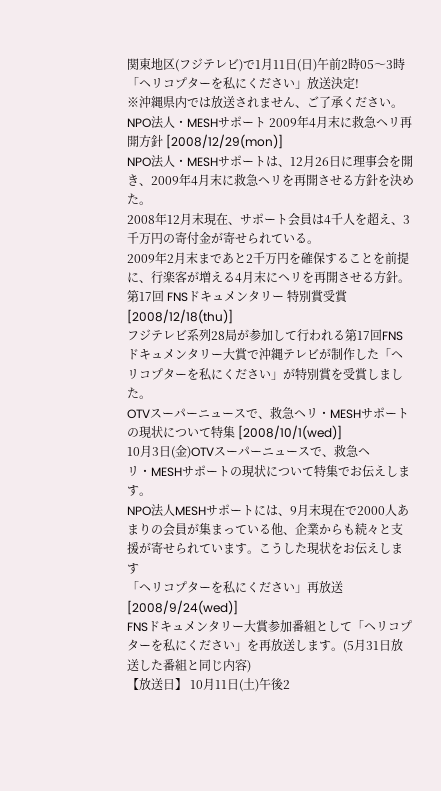関東地区(フジテレビ)で1月11日(日)午前2時05〜3時「ヘリコプターを私にください」放送決定!
※沖縄県内では放送されません、ご了承ください。
NPO法人・MESHサポート 2009年4月末に救急ヘリ再開方針 [2008/12/29(mon)]
NPO法人・MESHサポートは、12月26日に理事会を開き、2009年4月末に救急ヘリを再開させる方針を決めた。
2008年12月末現在、サポート会員は4千人を超え、3千万円の寄付金が寄せられている。
2009年2月末まであと2千万円を確保することを前提に、行楽客が増える4月末にヘリを再開させる方針。
第17回 FNSドキュメンタリー 特別賞受賞 [2008/12/18(thu)]
フジテレビ系列28局が参加して行われる第17回FNSドキュメンタリー大賞で沖縄テレビが制作した「ヘリコプターを私にください」が特別賞を受賞しました。
OTVスーパーニュースで、救急ヘリ・MESHサポートの現状について特集 [2008/10/1(wed)]
10月3日(金)OTVスーパーニュースで、救急ヘリ・MESHサポートの現状について特集でお伝えします。
NPO法人MESHサポートには、9月末現在で2000人あまりの会員が集まっている他、企業からも続々と支援が寄せられています。こうした現状をお伝えします
「ヘリコプターを私にください」再放送 [2008/9/24(wed)]
FNSドキュメンタリー大賞参加番組として「ヘリコプターを私にください」を再放送します。(5月31日放送した番組と同じ内容)
【放送日】 10月11日(土)午後2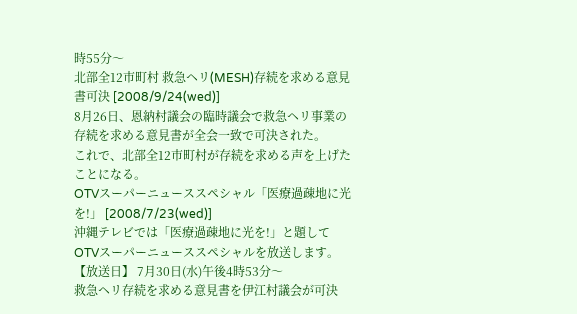時55分〜
北部全12市町村 救急ヘリ(MESH)存続を求める意見書可決 [2008/9/24(wed)]
8月26日、恩納村議会の臨時議会で救急ヘリ事業の存続を求める意見書が全会一致で可決された。
これで、北部全12市町村が存続を求める声を上げたことになる。
OTVスーパーニューススペシャル「医療過疎地に光を!」 [2008/7/23(wed)]
沖縄テレビでは「医療過疎地に光を!」と題してOTVスーパーニューススペシャルを放送します。
【放送日】 7月30日(水)午後4時53分〜
救急ヘリ存続を求める意見書を伊江村議会が可決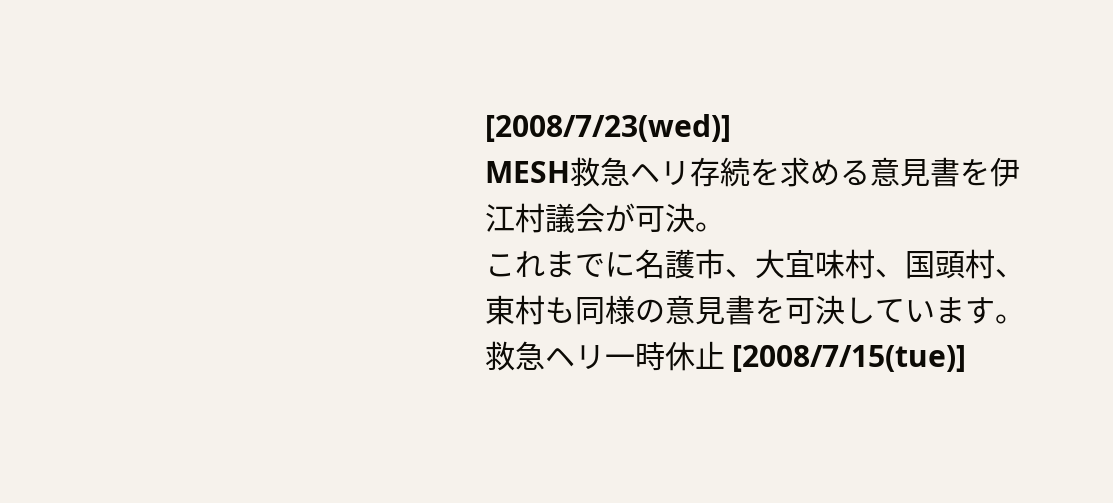[2008/7/23(wed)]
MESH救急ヘリ存続を求める意見書を伊江村議会が可決。
これまでに名護市、大宜味村、国頭村、東村も同様の意見書を可決しています。
救急ヘリ一時休止 [2008/7/15(tue)]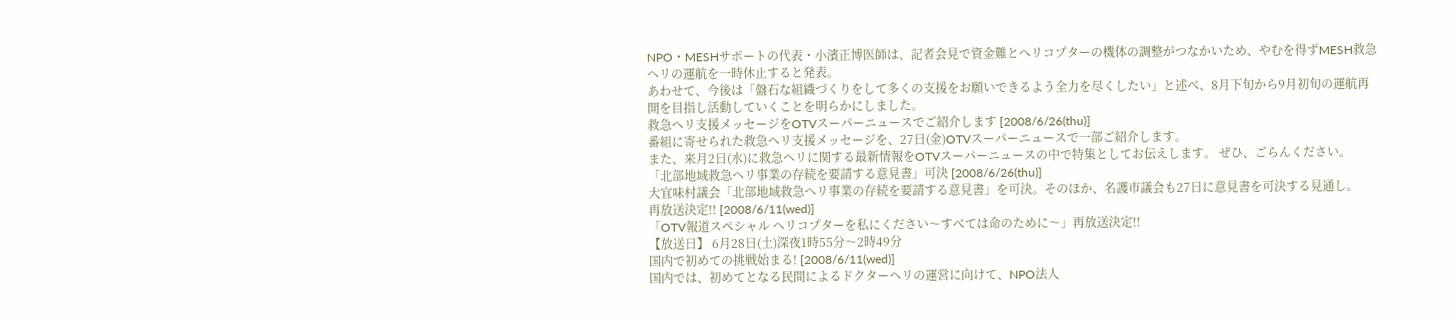NPO・MESHサポートの代表・小濱正博医師は、記者会見で資金難とヘリコプターの機体の調整がつなかいため、やむを得ずMESH救急ヘリの運航を一時休止すると発表。
あわせて、今後は「盤石な組織づくりをして多くの支援をお願いできるよう全力を尽くしたい」と述べ、8月下旬から9月初旬の運航再開を目指し活動していくことを明らかにしました。
救急ヘリ支援メッセージをOTVスーパーニュースでご紹介します [2008/6/26(thu)]
番組に寄せられた救急ヘリ支援メッセージを、27日(金)OTVスーパーニュースで一部ご紹介します。
また、来月2日(水)に救急ヘリに関する最新情報をOTVスーパーニュースの中で特集としてお伝えします。 ぜひ、ごらんください。
「北部地域救急ヘリ事業の存続を要請する意見書」可決 [2008/6/26(thu)]
大宜味村議会「北部地域救急ヘリ事業の存続を要請する意見書」を可決。そのほか、名護市議会も27日に意見書を可決する見通し。
再放送決定!! [2008/6/11(wed)]
「OTV報道スペシャル ヘリコプターを私にください〜すべては命のために〜」再放送決定!!
【放送日】 6月28日(土)深夜1時55分〜2時49分
国内で初めての挑戦始まる! [2008/6/11(wed)]
国内では、初めてとなる民間によるドクターヘリの運営に向けて、NPO法人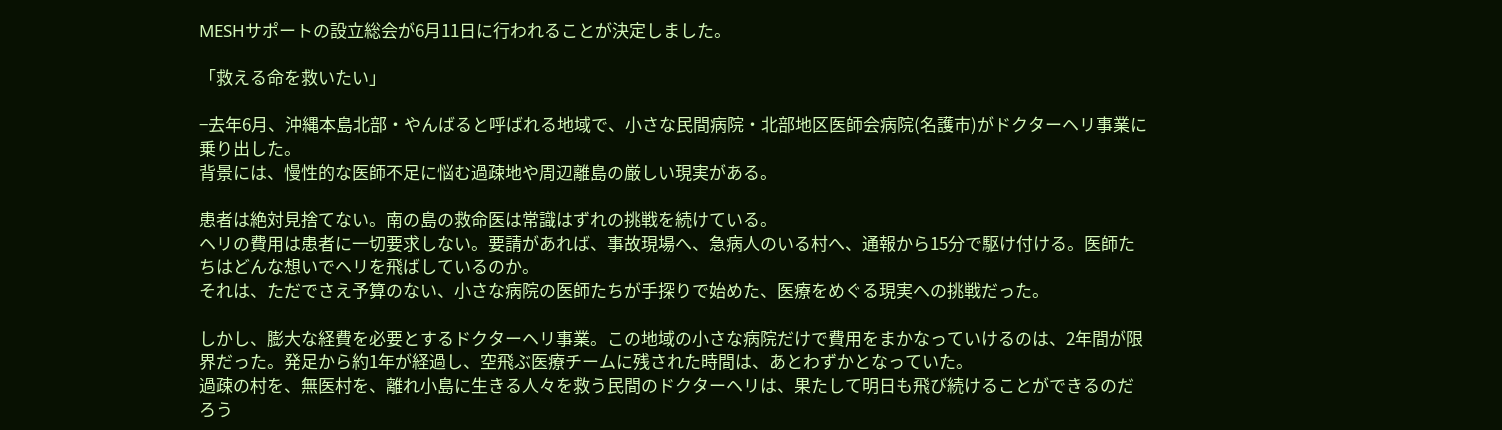MESHサポートの設立総会が6月11日に行われることが決定しました。

「救える命を救いたい」

−去年6月、沖縄本島北部・やんばると呼ばれる地域で、小さな民間病院・北部地区医師会病院(名護市)がドクターヘリ事業に乗り出した。
背景には、慢性的な医師不足に悩む過疎地や周辺離島の厳しい現実がある。

患者は絶対見捨てない。南の島の救命医は常識はずれの挑戦を続けている。
ヘリの費用は患者に一切要求しない。要請があれば、事故現場へ、急病人のいる村へ、通報から15分で駆け付ける。医師たちはどんな想いでヘリを飛ばしているのか。
それは、ただでさえ予算のない、小さな病院の医師たちが手探りで始めた、医療をめぐる現実への挑戦だった。

しかし、膨大な経費を必要とするドクターヘリ事業。この地域の小さな病院だけで費用をまかなっていけるのは、2年間が限界だった。発足から約1年が経過し、空飛ぶ医療チームに残された時間は、あとわずかとなっていた。
過疎の村を、無医村を、離れ小島に生きる人々を救う民間のドクターヘリは、果たして明日も飛び続けることができるのだろう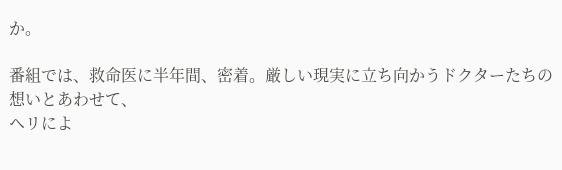か。

番組では、救命医に半年間、密着。厳しい現実に立ち向かうドクターたちの想いとあわせて、
ヘリによ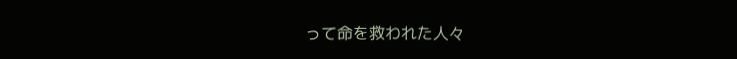って命を救われた人々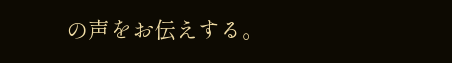の声をお伝えする。